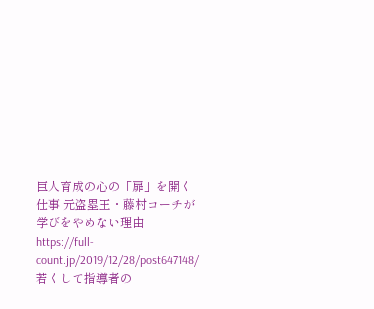巨人育成の心の「扉」を開く仕事 元盗塁王・藤村コーチが学びをやめない理由 https://full-count.jp/2019/12/28/post647148/ 若くして指導者の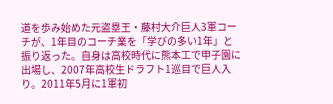道を歩み始めた元盗塁王・藤村大介巨人3軍コーチが、1年目のコーチ業を「学びの多い1年」と振り返った。自身は高校時代に熊本工で甲子園に出場し、2007年高校生ドラフト1巡目で巨人入り。2011年5月に1軍初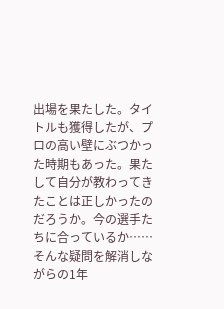出場を果たした。タイトルも獲得したが、プロの高い壁にぶつかった時期もあった。果たして自分が教わってきたことは正しかったのだろうか。今の選手たちに合っているか……そんな疑問を解消しながらの1年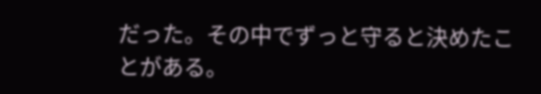だった。その中でずっと守ると決めたことがある。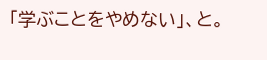「学ぶことをやめない」、と。